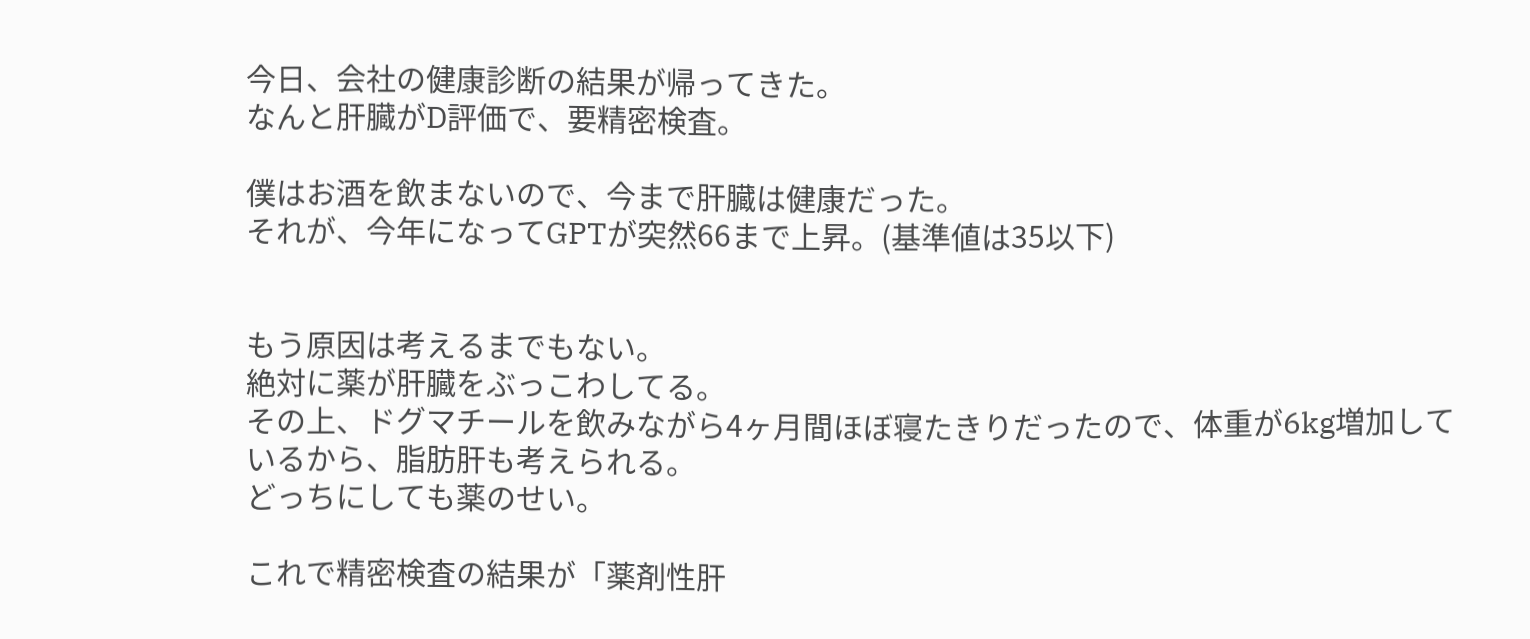今日、会社の健康診断の結果が帰ってきた。
なんと肝臓がD評価で、要精密検査。

僕はお酒を飲まないので、今まで肝臓は健康だった。
それが、今年になってGPTが突然66まで上昇。(基準値は35以下)


もう原因は考えるまでもない。
絶対に薬が肝臓をぶっこわしてる。
その上、ドグマチールを飲みながら4ヶ月間ほぼ寝たきりだったので、体重が6kg増加しているから、脂肪肝も考えられる。
どっちにしても薬のせい。

これで精密検査の結果が「薬剤性肝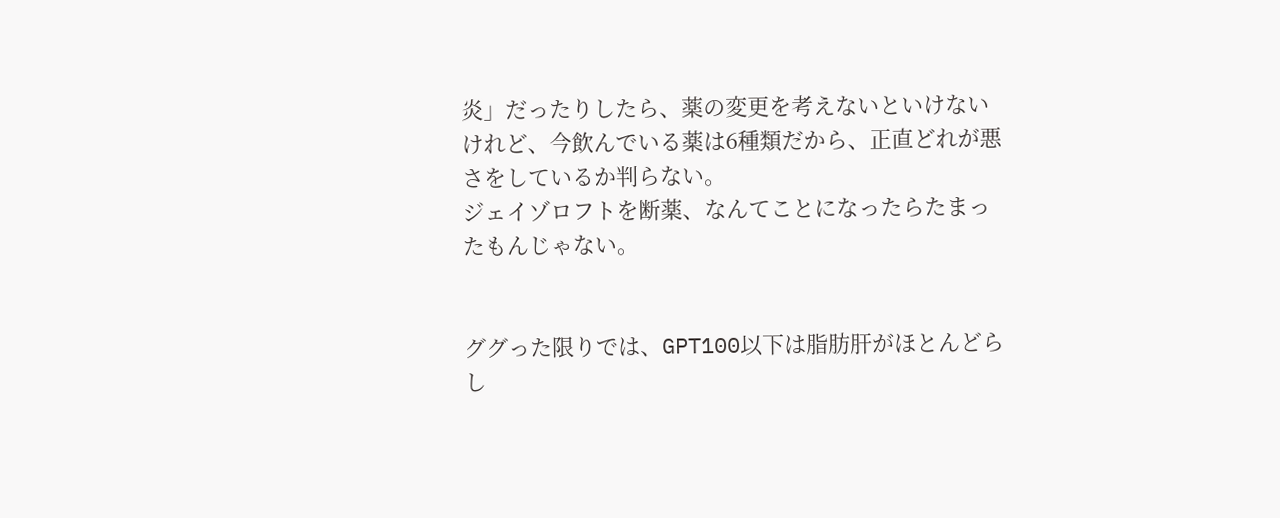炎」だったりしたら、薬の変更を考えないといけないけれど、今飲んでいる薬は6種類だから、正直どれが悪さをしているか判らない。
ジェイゾロフトを断薬、なんてことになったらたまったもんじゃない。


ググった限りでは、GPT100以下は脂肪肝がほとんどらし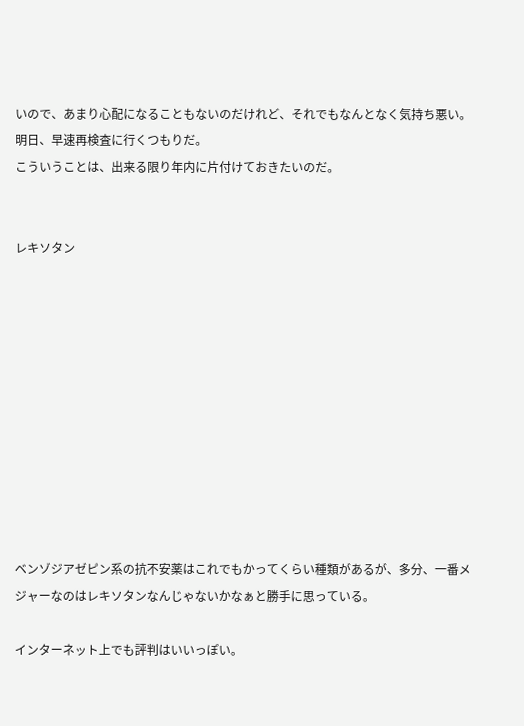いので、あまり心配になることもないのだけれど、それでもなんとなく気持ち悪い。
明日、早速再検査に行くつもりだ。
こういうことは、出来る限り年内に片付けておきたいのだ。


レキソタン











ベンゾジアゼピン系の抗不安薬はこれでもかってくらい種類があるが、多分、一番メジャーなのはレキソタンなんじゃないかなぁと勝手に思っている。

インターネット上でも評判はいいっぽい。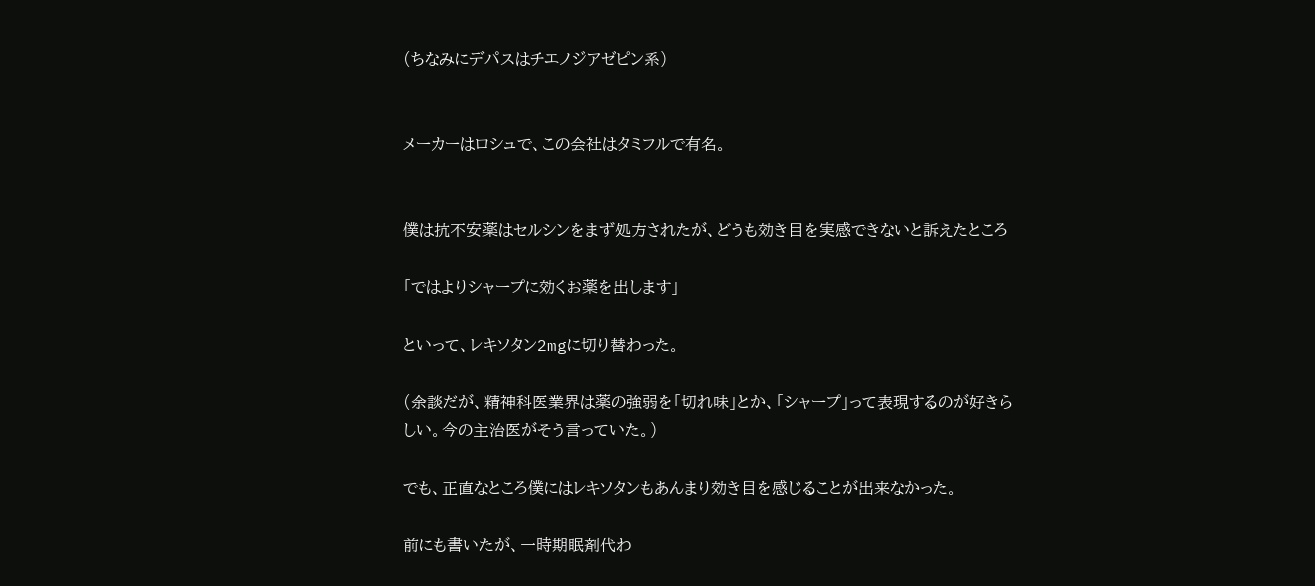(ちなみにデパスはチエノジアゼピン系)


メーカーはロシュで、この会社はタミフルで有名。


僕は抗不安薬はセルシンをまず処方されたが、どうも効き目を実感できないと訴えたところ

「ではよりシャープに効くお薬を出します」

といって、レキソタン2mgに切り替わった。

(余談だが、精神科医業界は薬の強弱を「切れ味」とか、「シャープ」って表現するのが好きらしい。今の主治医がそう言っていた。)

でも、正直なところ僕にはレキソタンもあんまり効き目を感じることが出来なかった。

前にも書いたが、一時期眠剤代わ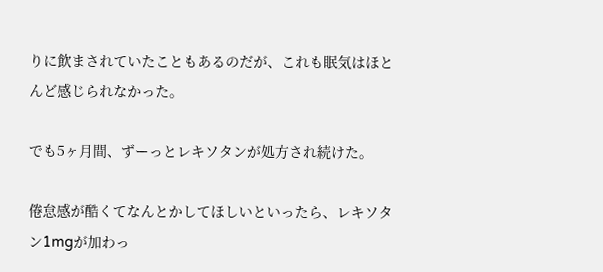りに飲まされていたこともあるのだが、これも眠気はほとんど感じられなかった。

でも5ヶ月間、ずーっとレキソタンが処方され続けた。

倦怠感が酷くてなんとかしてほしいといったら、レキソタン1mgが加わっ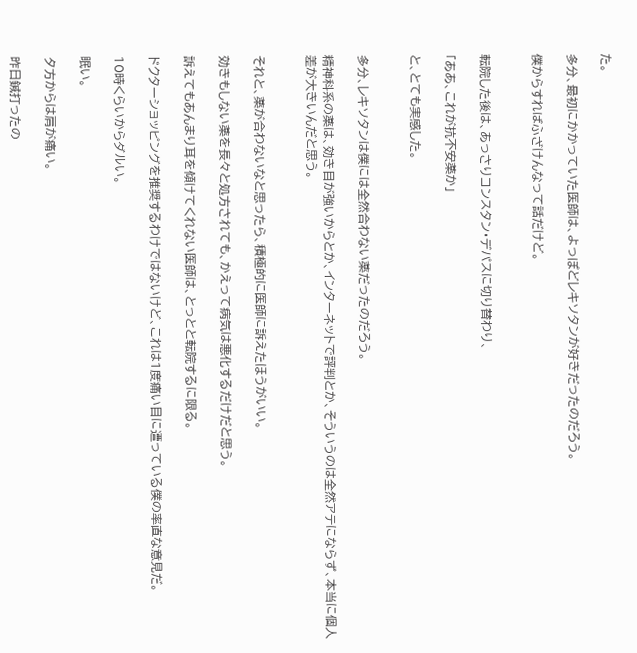た。

多分、最初にかかっていた医師は、よっぽどレキソタンが好きだったのだろう。

僕からすればふざけんなって話だけど。


転院した後は、あっさりコンスタン・デパスに切り替わり、

「ああ、これが抗不安薬か」

と、とても実感した。


多分、レキソタンは僕には全然合わない薬だったのだろう。

精神科系の薬は、効き目が強いからとか、インターネットで評判とか、そういうのは全然アテにならず、本当に個人差が大きいんだと思う。


それと、薬が合わないなと思ったら、積極的に医師に訴えたほうがいい。

効きもしない薬を長々と処方されても、かえって病気は悪化するだけだと思う。

訴えてもあんまり耳を傾けてくれない医師は、とっとと転院するに限る。

ドクターショッピングを推奨するわけではないけど、これは1度痛い目に遭っている僕の率直な意見だ。

10時くらいからダルい。

眠い。

夕方からは肩が痛い。

昨日鍼打ったの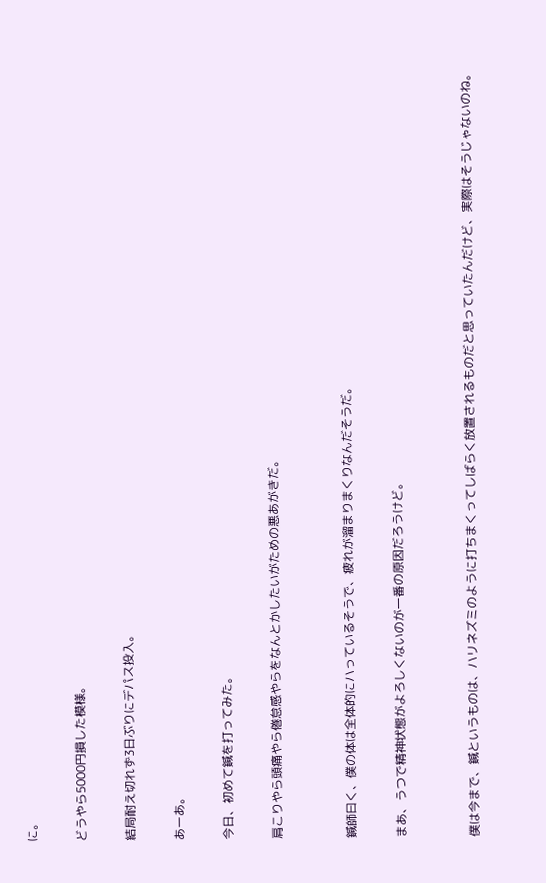に。

どうやら5000円損した模様。

結局耐え切れず3日ぶりにデパス投入。

あーあ。

今日、初めて鍼を打ってみた。

肩こりやら頭痛やら倦怠感やらをなんとかしたいがための悪あがきだ。


鍼師曰く、僕の体は全体的にハっているそうで、疲れが溜まりまくりなんだそうだ。

まあ、うつで精神状態がよろしくないのが一番の原因だろうけど。


僕は今まで、鍼というものは、ハリネズミのように打ちまくってしばらく放置されるものだと思っていたんだけど、実際はそうじゃないのね。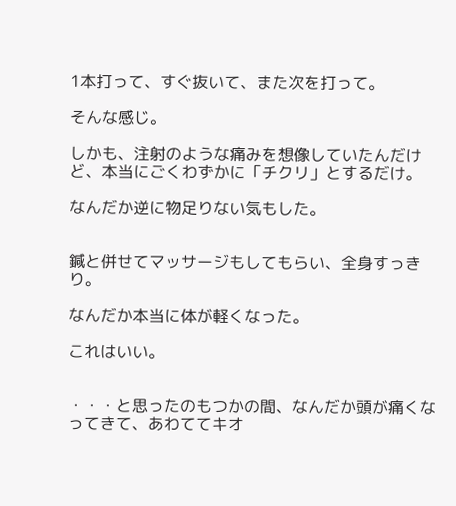1本打って、すぐ抜いて、また次を打って。

そんな感じ。

しかも、注射のような痛みを想像していたんだけど、本当にごくわずかに「チクリ」とするだけ。

なんだか逆に物足りない気もした。


鍼と併せてマッサージもしてもらい、全身すっきり。

なんだか本当に体が軽くなった。

これはいい。


・・・と思ったのもつかの間、なんだか頭が痛くなってきて、あわててキオ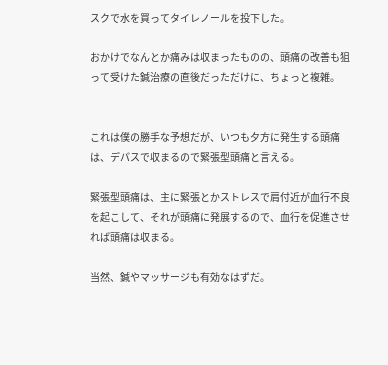スクで水を買ってタイレノールを投下した。

おかけでなんとか痛みは収まったものの、頭痛の改善も狙って受けた鍼治療の直後だっただけに、ちょっと複雑。


これは僕の勝手な予想だが、いつも夕方に発生する頭痛は、デパスで収まるので緊張型頭痛と言える。

緊張型頭痛は、主に緊張とかストレスで肩付近が血行不良を起こして、それが頭痛に発展するので、血行を促進させれば頭痛は収まる。

当然、鍼やマッサージも有効なはずだ。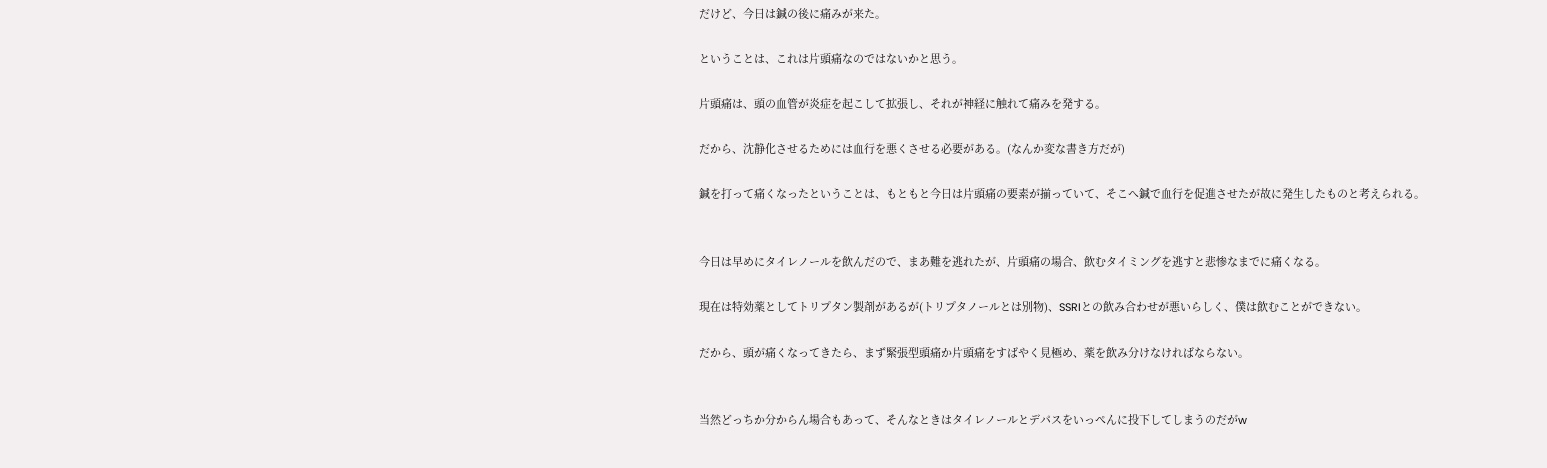だけど、今日は鍼の後に痛みが来た。

ということは、これは片頭痛なのではないかと思う。

片頭痛は、頭の血管が炎症を起こして拡張し、それが神経に触れて痛みを発する。

だから、沈静化させるためには血行を悪くさせる必要がある。(なんか変な書き方だが)

鍼を打って痛くなったということは、もともと今日は片頭痛の要素が揃っていて、そこへ鍼で血行を促進させたが故に発生したものと考えられる。


今日は早めにタイレノールを飲んだので、まあ難を逃れたが、片頭痛の場合、飲むタイミングを逃すと悲惨なまでに痛くなる。

現在は特効薬としてトリプタン製剤があるが(トリプタノールとは別物)、SSRIとの飲み合わせが悪いらしく、僕は飲むことができない。

だから、頭が痛くなってきたら、まず緊張型頭痛か片頭痛をすばやく見極め、薬を飲み分けなければならない。


当然どっちか分からん場合もあって、そんなときはタイレノールとデパスをいっぺんに投下してしまうのだがw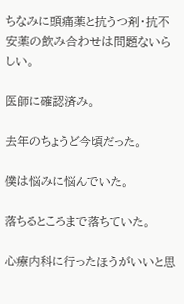ちなみに頭痛薬と抗うつ剤・抗不安薬の飲み合わせは問題ないらしい。

医師に確認済み。

去年のちょうど今頃だった。

僕は悩みに悩んでいた。

落ちるところまで落ちていた。

心療内科に行ったほうがいいと思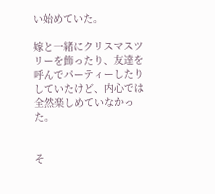い始めていた。

嫁と一緒にクリスマスツリーを飾ったり、友達を呼んでパーティーしたりしていたけど、内心では全然楽しめていなかった。


そ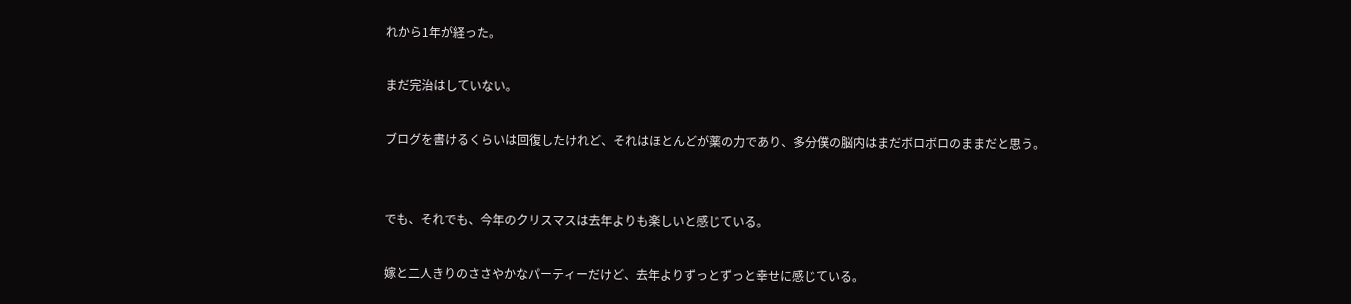れから1年が経った。

まだ完治はしていない。

ブログを書けるくらいは回復したけれど、それはほとんどが薬の力であり、多分僕の脳内はまだボロボロのままだと思う。


でも、それでも、今年のクリスマスは去年よりも楽しいと感じている。

嫁と二人きりのささやかなパーティーだけど、去年よりずっとずっと幸せに感じている。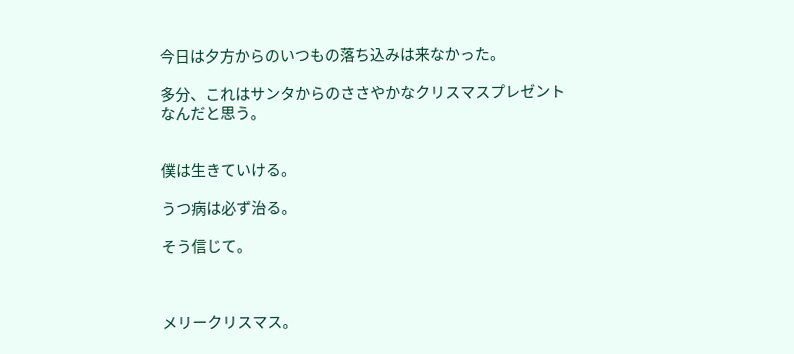今日は夕方からのいつもの落ち込みは来なかった。

多分、これはサンタからのささやかなクリスマスプレゼントなんだと思う。


僕は生きていける。

うつ病は必ず治る。

そう信じて。



メリークリスマス。